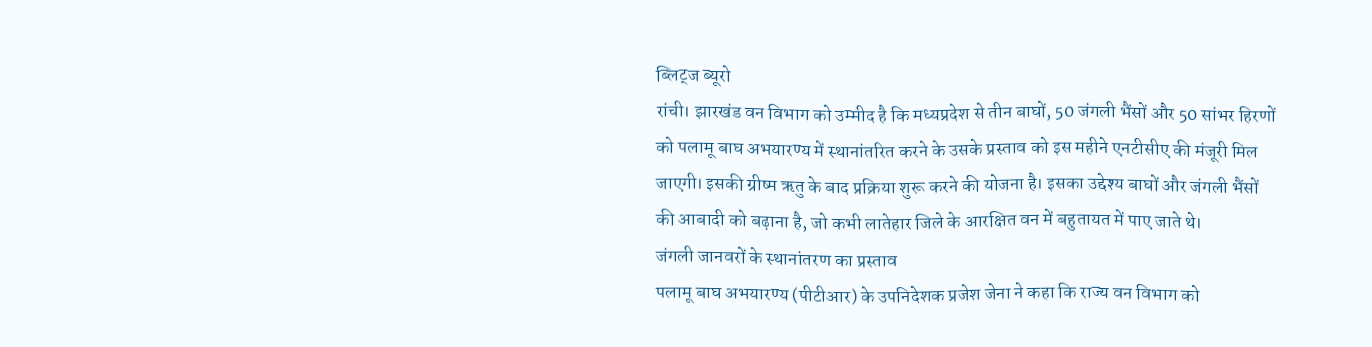ब्लिट्ज ब्यूरो
रांची। झारखंड वन विभाग को उम्मीद है कि मध्यप्रदेश से तीन बाघों, 50 जंगली भैंसों और 50 सांभर हिरणों को पलामू बाघ अभयारण्य में स्थानांतरित करने के उसके प्रस्ताव को इस महीने एनटीसीए की मंजूरी मिल जाएगी। इसकी ग्रीष्म ऋतु के बाद प्रक्रिया शुरू करने की योजना है। इसका उद्देश्य बाघों और जंगली भैंसों की आबादी को बढ़ाना है, जो कभी लातेहार जिले के आरक्षित वन में बहुतायत में पाए जाते थे।
जंगली जानवरों के स्थानांतरण का प्रस्ताव
पलामू बाघ अभयारण्य (पीटीआर) के उपनिदेशक प्रजेश जेना ने कहा कि राज्य वन विभाग को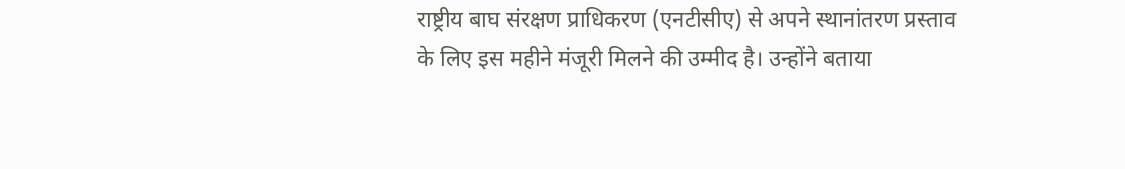राष्ट्रीय बाघ संरक्षण प्राधिकरण (एनटीसीए) से अपने स्थानांतरण प्रस्ताव के लिए इस महीने मंजूरी मिलने की उम्मीद है। उन्होंने बताया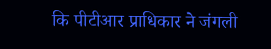कि पीटीआर प्राधिकार ने जंगली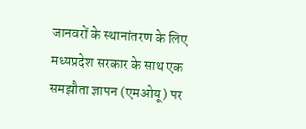जानवरों के स्थानांतरण के लिए मध्यप्रदेश सरकार के साथ एक समझौता ज्ञापन (एमओयू) पर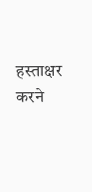हस्ताक्षर करने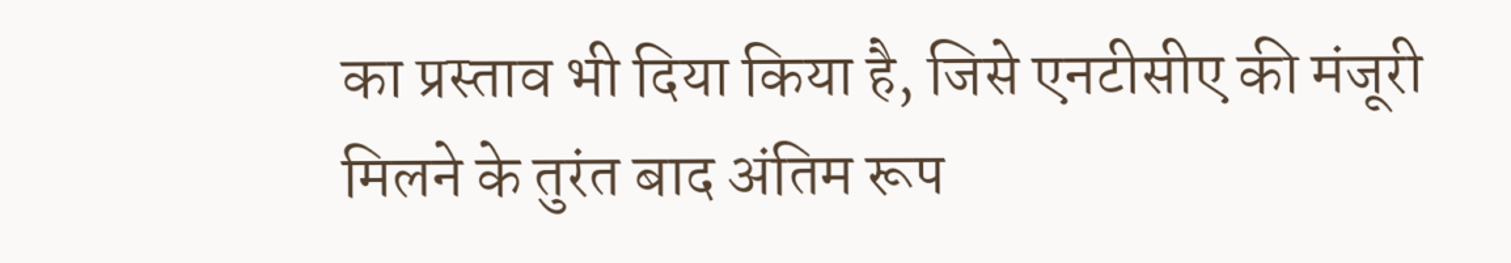का प्रस्ताव भी दिया किया है, जिसे एनटीसीए की मंजूरी मिलने के तुरंत बाद अंतिम रूप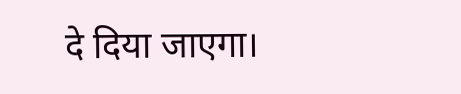दे दिया जाएगा।